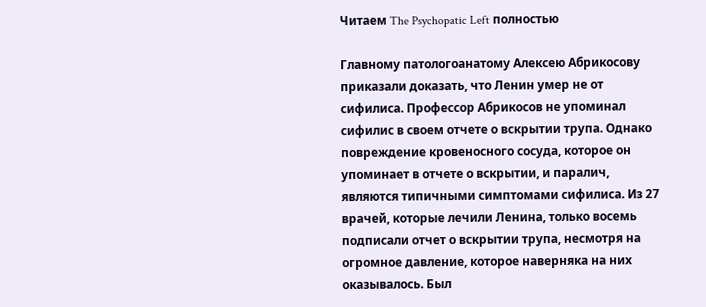Читаем The Psychopatic Left полностью

Главному патологоанатому Алексею Абрикосову приказали доказать, что Ленин умер не от сифилиса. Профессор Абрикосов не упоминал сифилис в своем отчете о вскрытии трупа. Однако повреждение кровеносного сосуда, которое он упоминает в отчете о вскрытии, и паралич, являются типичными симптомами сифилиса. Из 27 врачей, которые лечили Ленина, только восемь подписали отчет о вскрытии трупа, несмотря на огромное давление, которое наверняка на них оказывалось. Был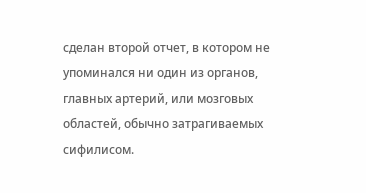сделан второй отчет, в котором не упоминался ни один из органов, главных артерий, или мозговых областей, обычно затрагиваемых сифилисом.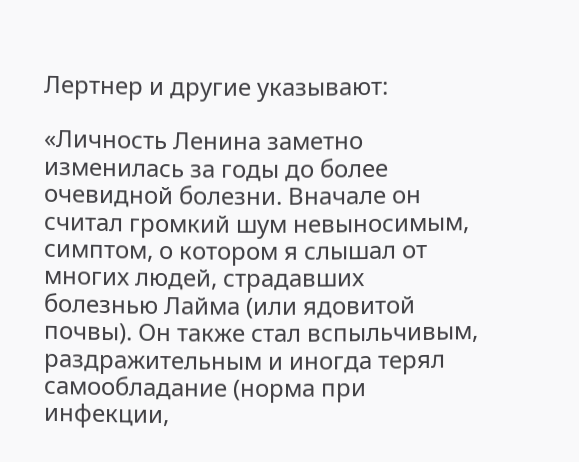Лертнер и другие указывают:

«Личность Ленина заметно изменилась за годы до более очевидной болезни. Вначале он считал громкий шум невыносимым, симптом, о котором я слышал от многих людей, страдавших болезнью Лайма (или ядовитой почвы). Он также стал вспыльчивым, раздражительным и иногда терял самообладание (норма при инфекции,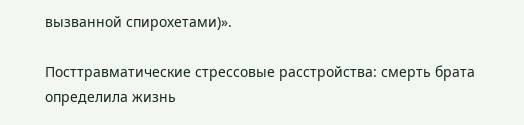вызванной спирохетами)».

Посттравматические стрессовые расстройства: смерть брата определила жизнь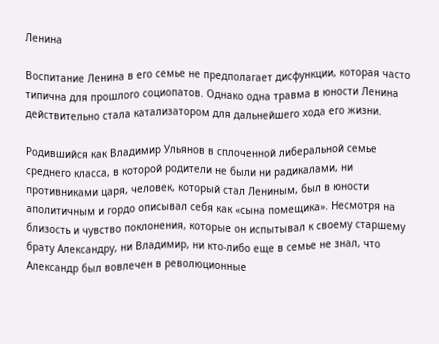Ленина

Воспитание Ленина в его семье не предполагает дисфункции, которая часто типична для прошлого социопатов. Однако одна травма в юности Ленина действительно стала катализатором для дальнейшего хода его жизни.

Родившийся как Владимир Ульянов в сплоченной либеральной семье среднего класса, в которой родители не были ни радикалами, ни противниками царя, человек, который стал Лениным, был в юности аполитичным и гордо описывал себя как «сына помещика». Несмотря на близость и чувство поклонения, которые он испытывал к своему старшему брату Александру, ни Владимир, ни кто-либо еще в семье не знал, что Александр был вовлечен в революционные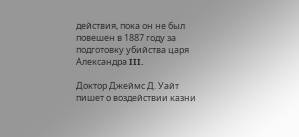действия, пока он не был повешен в 1887 году за подготовку убийства царя Александра III.

Доктор Джеймс Д. Уайт пишет о воздействии казни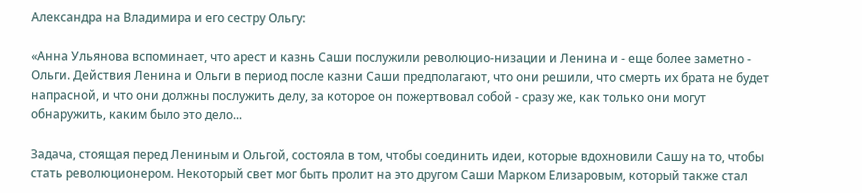Александра на Владимира и его сестру Ольгу:

«Анна Ульянова вспоминает, что арест и казнь Саши послужили революцио-низации и Ленина и - еще более заметно - Ольги. Действия Ленина и Ольги в период после казни Саши предполагают, что они решили, что смерть их брата не будет напрасной, и что они должны послужить делу, за которое он пожертвовал собой - сразу же, как только они могут обнаружить, каким было это дело...

Задача, стоящая перед Лениным и Ольгой, состояла в том, чтобы соединить идеи, которые вдохновили Сашу на то, чтобы стать революционером. Некоторый свет мог быть пролит на это другом Саши Марком Елизаровым, который также стал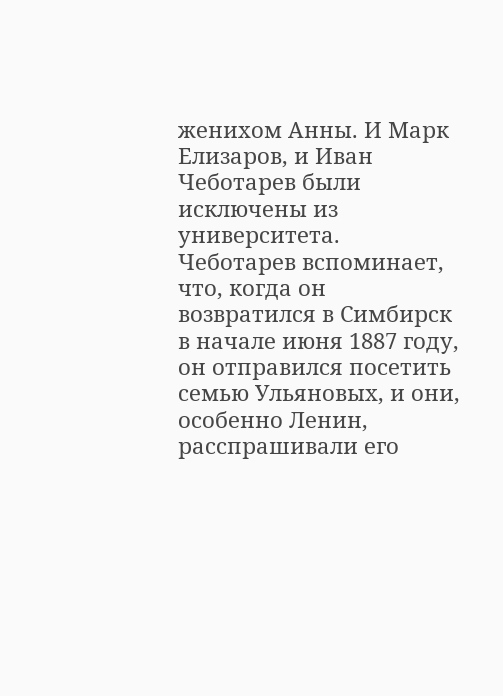женихом Анны. И Марк Елизаров, и Иван Чеботарев были исключены из университета. Чеботарев вспоминает, что, когда он возвратился в Симбирск в начале июня 1887 году, он отправился посетить семью Ульяновых, и они, особенно Ленин, расспрашивали его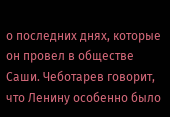о последних днях, которые он провел в обществе Саши. Чеботарев говорит, что Ленину особенно было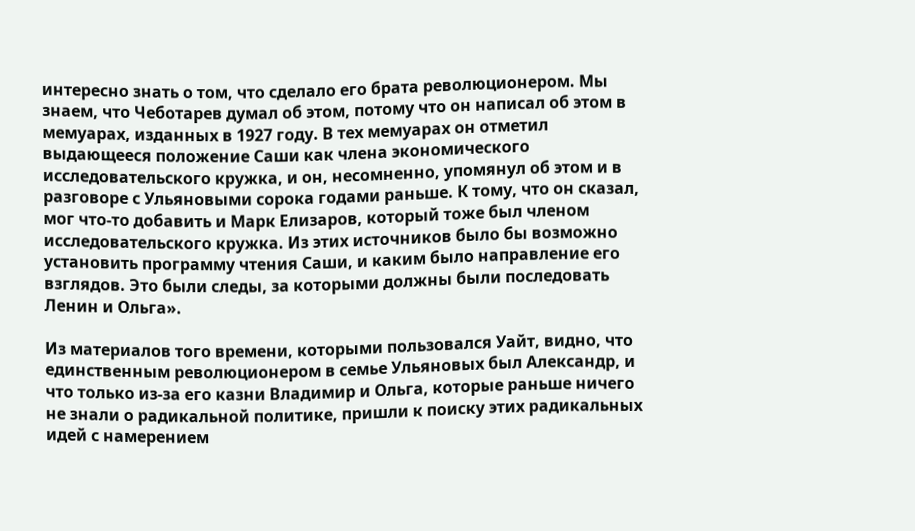интересно знать о том, что сделало его брата революционером. Мы знаем, что Чеботарев думал об этом, потому что он написал об этом в мемуарах, изданных в 1927 году. В тех мемуарах он отметил выдающееся положение Саши как члена экономического исследовательского кружка, и он, несомненно, упомянул об этом и в разговоре с Ульяновыми сорока годами раньше. К тому, что он сказал, мог что-то добавить и Марк Елизаров, который тоже был членом исследовательского кружка. Из этих источников было бы возможно установить программу чтения Саши, и каким было направление его взглядов. Это были следы, за которыми должны были последовать Ленин и Ольга».

Из материалов того времени, которыми пользовался Уайт, видно, что единственным революционером в семье Ульяновых был Александр, и что только из-за его казни Владимир и Ольга, которые раньше ничего не знали о радикальной политике, пришли к поиску этих радикальных идей с намерением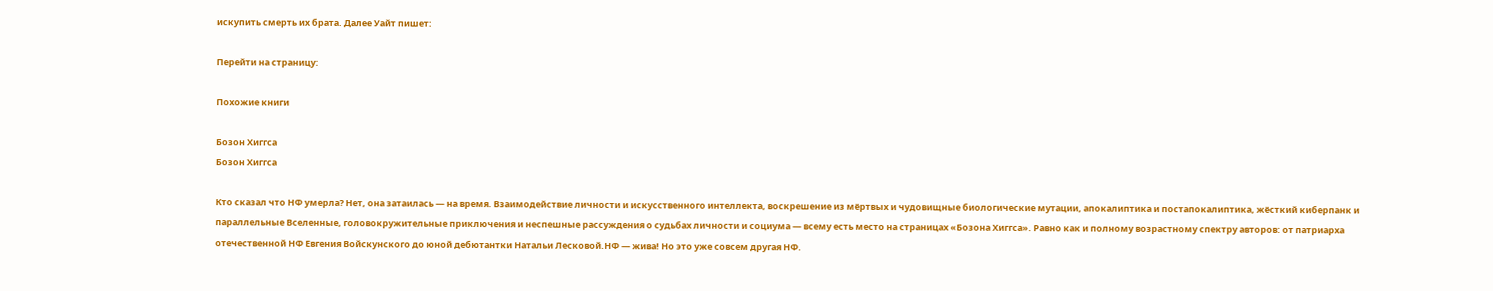искупить смерть их брата. Далее Уайт пишет:

Перейти на страницу:

Похожие книги

Бозон Хиггса
Бозон Хиггса

Кто сказал что НФ умерла? Нет, она затаилась — на время. Взаимодействие личности и искусственного интеллекта, воскрешение из мёртвых и чудовищные биологические мутации, апокалиптика и постапокалиптика, жёсткий киберпанк и параллельные Вселенные, головокружительные приключения и неспешные рассуждения о судьбах личности и социума — всему есть место на страницах «Бозона Хиггса». Равно как и полному возрастному спектру авторов: от патриарха отечественной НФ Евгения Войскунского до юной дебютантки Натальи Лесковой.НФ — жива! Но это уже совсем другая НФ.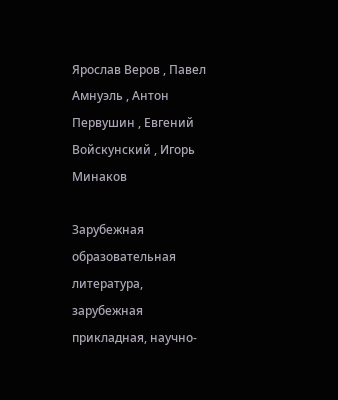Ярослав Веров , Павел Амнуэль , Антон Первушин , Евгений Войскунский , Игорь Минаков

Зарубежная образовательная литература, зарубежная прикладная, научно-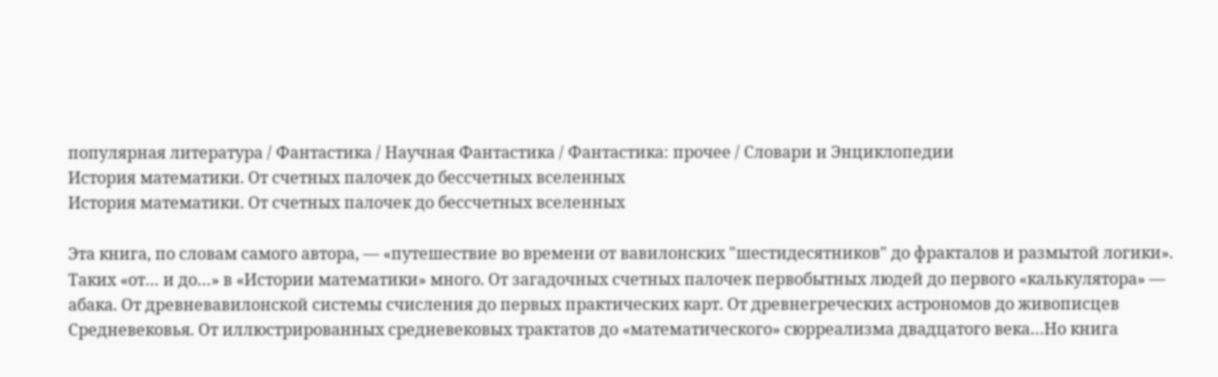популярная литература / Фантастика / Научная Фантастика / Фантастика: прочее / Словари и Энциклопедии
История математики. От счетных палочек до бессчетных вселенных
История математики. От счетных палочек до бессчетных вселенных

Эта книга, по словам самого автора, — «путешествие во времени от вавилонских "шестидесятников" до фракталов и размытой логики». Таких «от… и до…» в «Истории математики» много. От загадочных счетных палочек первобытных людей до первого «калькулятора» — абака. От древневавилонской системы счисления до первых практических карт. От древнегреческих астрономов до живописцев Средневековья. От иллюстрированных средневековых трактатов до «математического» сюрреализма двадцатого века…Но книга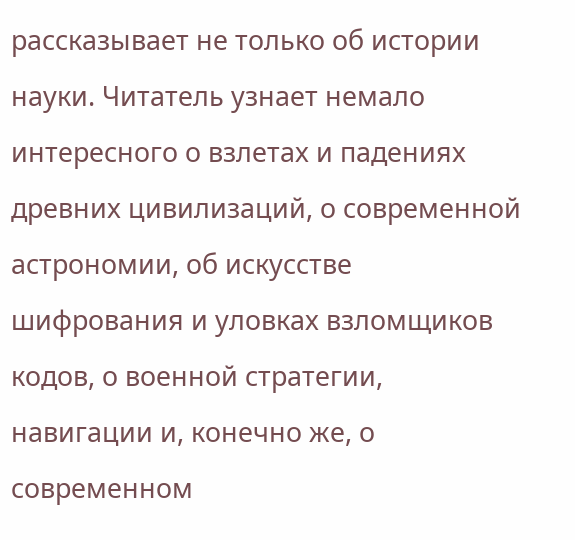рассказывает не только об истории науки. Читатель узнает немало интересного о взлетах и падениях древних цивилизаций, о современной астрономии, об искусстве шифрования и уловках взломщиков кодов, о военной стратегии, навигации и, конечно же, о современном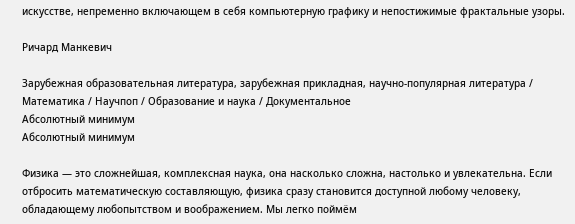искусстве, непременно включающем в себя компьютерную графику и непостижимые фрактальные узоры.

Ричард Манкевич

Зарубежная образовательная литература, зарубежная прикладная, научно-популярная литература / Математика / Научпоп / Образование и наука / Документальное
Абсолютный минимум
Абсолютный минимум

Физика — это сложнейшая, комплексная наука, она насколько сложна, настолько и увлекательна. Если отбросить математическую составляющую, физика сразу становится доступной любому человеку, обладающему любопытством и воображением. Мы легко поймём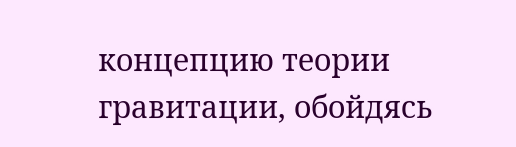концепцию теории гравитации, обойдясь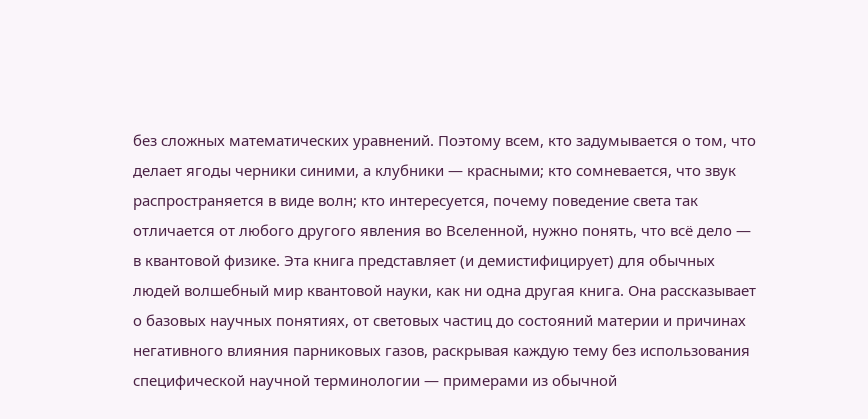без сложных математических уравнений. Поэтому всем, кто задумывается о том, что делает ягоды черники синими, а клубники — красными; кто сомневается, что звук распространяется в виде волн; кто интересуется, почему поведение света так отличается от любого другого явления во Вселенной, нужно понять, что всё дело — в квантовой физике. Эта книга представляет (и демистифицирует) для обычных людей волшебный мир квантовой науки, как ни одна другая книга. Она рассказывает о базовых научных понятиях, от световых частиц до состояний материи и причинах негативного влияния парниковых газов, раскрывая каждую тему без использования специфической научной терминологии — примерами из обычной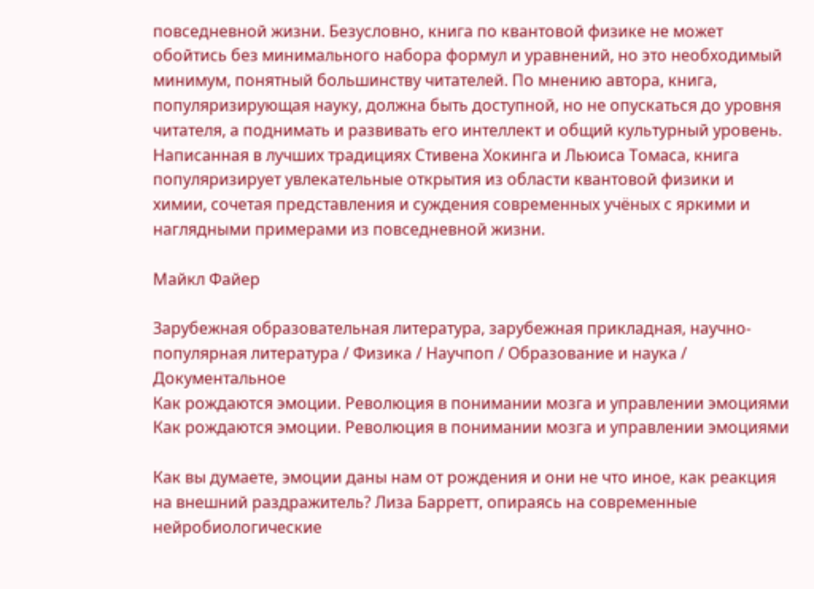повседневной жизни. Безусловно, книга по квантовой физике не может обойтись без минимального набора формул и уравнений, но это необходимый минимум, понятный большинству читателей. По мнению автора, книга, популяризирующая науку, должна быть доступной, но не опускаться до уровня читателя, а поднимать и развивать его интеллект и общий культурный уровень. Написанная в лучших традициях Стивена Хокинга и Льюиса Томаса, книга популяризирует увлекательные открытия из области квантовой физики и химии, сочетая представления и суждения современных учёных с яркими и наглядными примерами из повседневной жизни.

Майкл Файер

Зарубежная образовательная литература, зарубежная прикладная, научно-популярная литература / Физика / Научпоп / Образование и наука / Документальное
Как рождаются эмоции. Революция в понимании мозга и управлении эмоциями
Как рождаются эмоции. Революция в понимании мозга и управлении эмоциями

Как вы думаете, эмоции даны нам от рождения и они не что иное, как реакция на внешний раздражитель? Лиза Барретт, опираясь на современные нейробиологические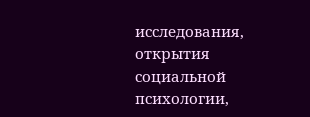исследования, открытия социальной психологии,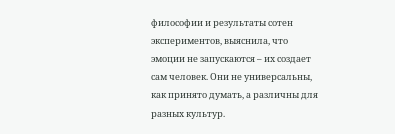философии и результаты сотен экспериментов, выяснила, что эмоции не запускаются – их создает сам человек. Они не универсальны, как принято думать, а различны для разных культур.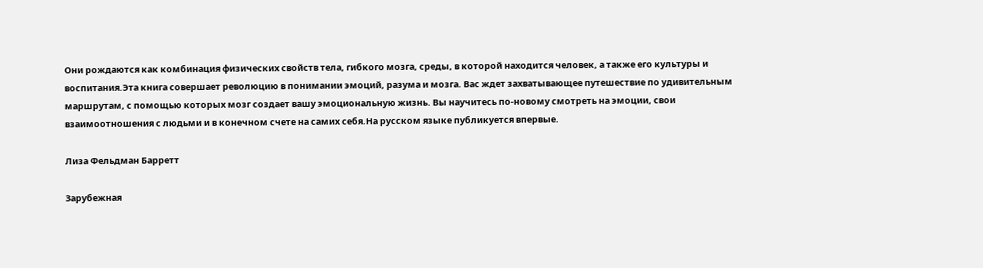Они рождаются как комбинация физических свойств тела, гибкого мозга, среды, в которой находится человек, а также его культуры и воспитания.Эта книга совершает революцию в понимании эмоций, разума и мозга. Вас ждет захватывающее путешествие по удивительным маршрутам, с помощью которых мозг создает вашу эмоциональную жизнь. Вы научитесь по-новому смотреть на эмоции, свои взаимоотношения с людьми и в конечном счете на самих себя.На русском языке публикуется впервые.

Лиза Фельдман Барретт

Зарубежная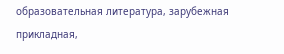образовательная литература, зарубежная прикладная,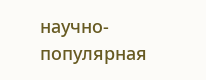научно-популярная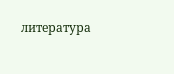литература